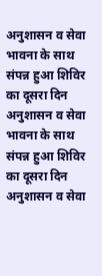अनुशासन व सेवा भावना के साथ संपन्न हुआ शिविर का दूसरा दिन
अनुशासन व सेवा भावना के साथ संपन्न हुआ शिविर का दूसरा दिन
अनुशासन व सेवा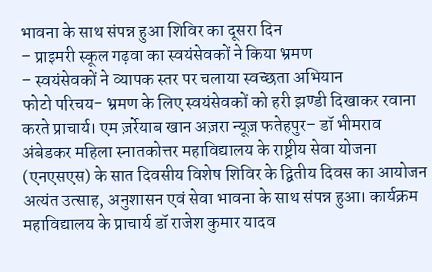भावना के साथ संपन्न हुआ शिविर का दूसरा दिन
– प्राइमरी स्कूल गढ़वा का स्वयंसेवकों ने किया भ्रमण
– स्वयंसेवकों ने व्यापक स्तर पर चलाया स्वच्छता अभियान
फोटो परिचय- भ्रमण के लिए स्वयंसेवकों को हरी झण्डी दिखाकर रवाना करते प्राचार्य। एम ज़र्रेयाब खान अज़रा न्यूज़ फतेहपुर– डॉ भीमराव अंबेडकर महिला स्नातकोत्तर महाविद्यालय के राष्ट्रीय सेवा योजना (एनएसएस) के सात दिवसीय विशेष शिविर के द्वितीय दिवस का आयोजन अत्यंत उत्साह, अनुशासन एवं सेवा भावना के साथ संपन्न हुआ। कार्यक्रम महाविद्यालय के प्राचार्य डॉ राजेश कुमार यादव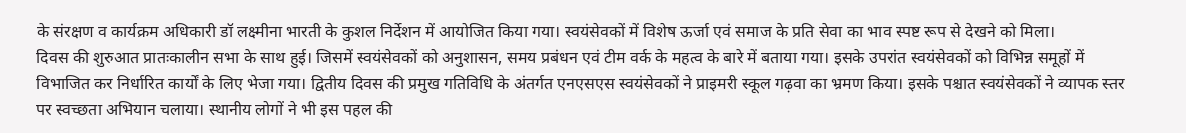के संरक्षण व कार्यक्रम अधिकारी डॉ लक्ष्मीना भारती के कुशल निर्देशन में आयोजित किया गया। स्वयंसेवकों में विशेष ऊर्जा एवं समाज के प्रति सेवा का भाव स्पष्ट रूप से देखने को मिला।
दिवस की शुरुआत प्रातःकालीन सभा के साथ हुई। जिसमें स्वयंसेवकों को अनुशासन, समय प्रबंधन एवं टीम वर्क के महत्व के बारे में बताया गया। इसके उपरांत स्वयंसेवकों को विभिन्न समूहों में विभाजित कर निर्धारित कार्यों के लिए भेजा गया। द्वितीय दिवस की प्रमुख गतिविधि के अंतर्गत एनएसएस स्वयंसेवकों ने प्राइमरी स्कूल गढ़वा का भ्रमण किया। इसके पश्चात स्वयंसेवकों ने व्यापक स्तर पर स्वच्छता अभियान चलाया। स्थानीय लोगों ने भी इस पहल की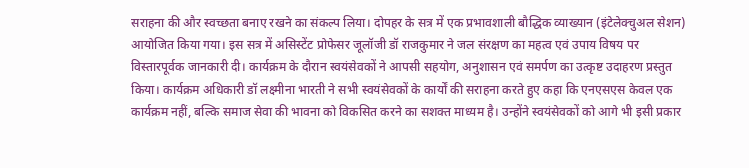सराहना की और स्वच्छता बनाए रखने का संकल्प लिया। दोपहर के सत्र में एक प्रभावशाली बौद्धिक व्याख्यान (इंटेलेक्चुअल सेशन) आयोजित किया गया। इस सत्र में असिस्टेंट प्रोफेसर जूलॉजी डॉ राजकुमार ने जल संरक्षण का महत्व एवं उपाय विषय पर विस्तारपूर्वक जानकारी दी। कार्यक्रम के दौरान स्वयंसेवकों ने आपसी सहयोग, अनुशासन एवं समर्पण का उत्कृष्ट उदाहरण प्रस्तुत किया। कार्यक्रम अधिकारी डॉ लक्ष्मीना भारती ने सभी स्वयंसेवकों के कार्यों की सराहना करते हुए कहा कि एनएसएस केवल एक कार्यक्रम नहीं, बल्कि समाज सेवा की भावना को विकसित करने का सशक्त माध्यम है। उन्होंने स्वयंसेवकों को आगे भी इसी प्रकार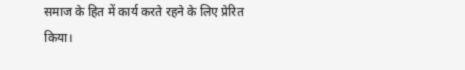समाज के हित में कार्य करते रहने के लिए प्रेरित किया।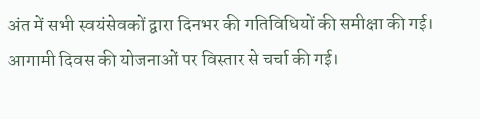अंत में सभी स्वयंसेवकों द्वारा दिनभर की गतिविधियों की समीक्षा की गई। आगामी दिवस की योजनाओं पर विस्तार से चर्चा की गई।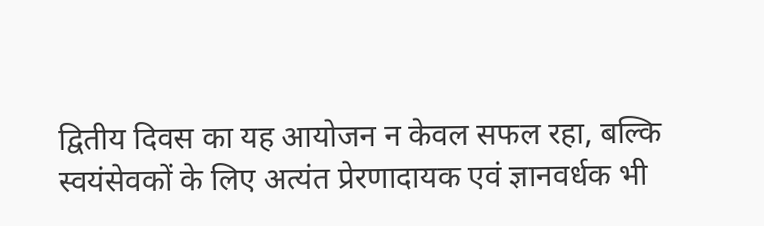द्वितीय दिवस का यह आयोजन न केवल सफल रहा, बल्कि स्वयंसेवकों के लिए अत्यंत प्रेरणादायक एवं ज्ञानवर्धक भी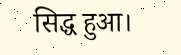सिद्ध हुआ।